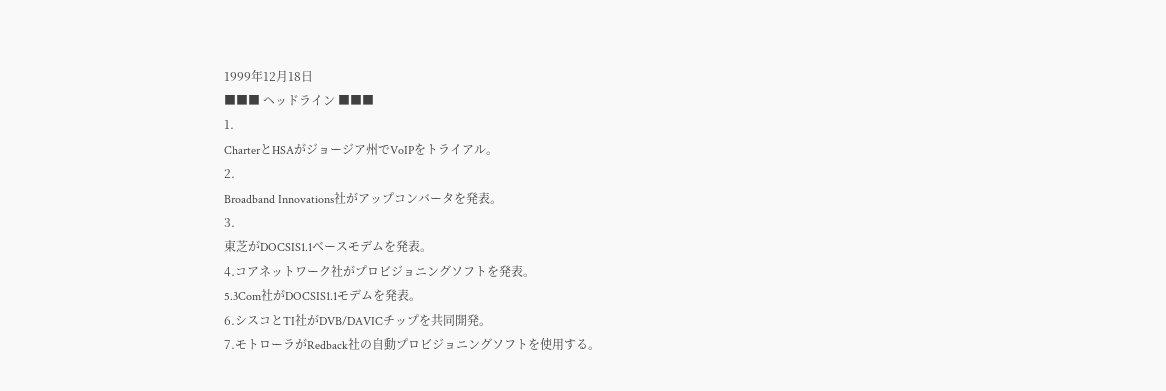1999年12月18日
■■■ ヘッドライン ■■■
1.
CharterとHSAがジョージア州でVoIPをトライアル。
2.
Broadband Innovations社がアップコンバータを発表。
3.
東芝がDOCSIS1.1ベースモデムを発表。
4.コアネットワーク社がプロビジョニングソフトを発表。
5.3Com社がDOCSIS1.1モデムを発表。
6.シスコとTI社がDVB/DAVICチップを共同開発。
7.モトローラがRedback社の自動プロビジョニングソフトを使用する。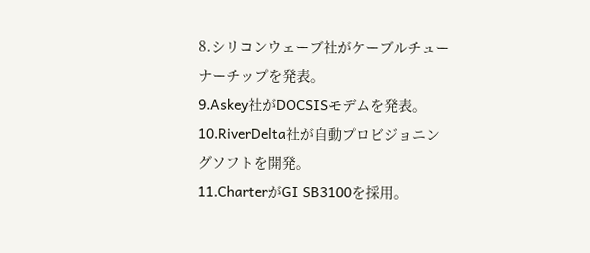8.シリコンウェーブ社がケーブルチューナーチップを発表。
9.Askey社がDOCSISモデムを発表。
10.RiverDelta社が自動プロビジョニングソフトを開発。
11.CharterがGI SB3100を採用。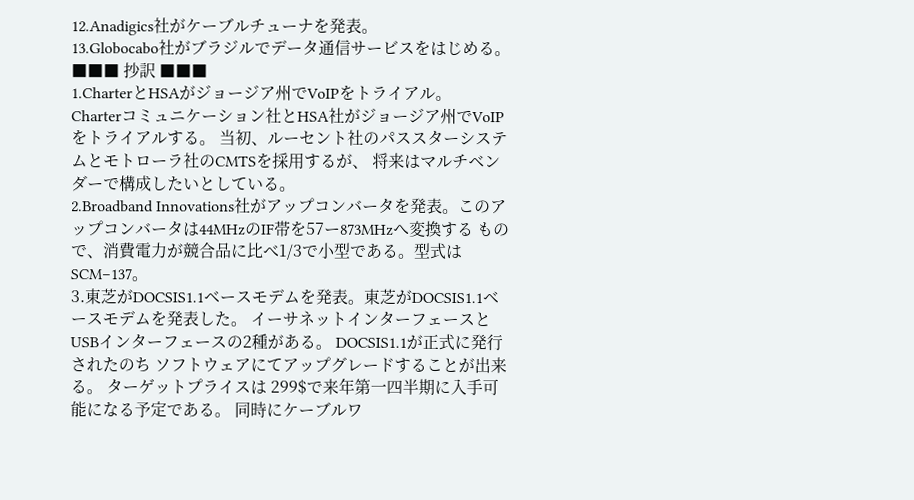12.Anadigics社がケーブルチューナを発表。
13.Globocabo社がブラジルでデータ通信サービスをはじめる。
■■■ 抄訳 ■■■
1.CharterとHSAがジョージア州でVoIPをトライアル。
Charterコミュニケーション社とHSA社がジョージア州でVoIPをトライアルする。 当初、ルーセント社のパススターシステムとモトローラ社のCMTSを採用するが、 将来はマルチベンダーで構成したいとしている。
2.Broadband Innovations社がアップコンバータを発表。このアップコンバータは44MHzのIF帯を57ー873MHzへ変換する もので、消費電力が競合品に比べ1/3で小型である。型式は SCM−137。
3.東芝がDOCSIS1.1ベースモデムを発表。東芝がDOCSIS1.1ベースモデムを発表した。 イーサネットインターフェースと USBインターフェースの2種がある。 DOCSIS1.1が正式に発行されたのち ソフトウェアにてアップグレードすることが出来る。 ターゲットプライスは 299$で来年第一四半期に入手可能になる予定である。 同時にケーブルワ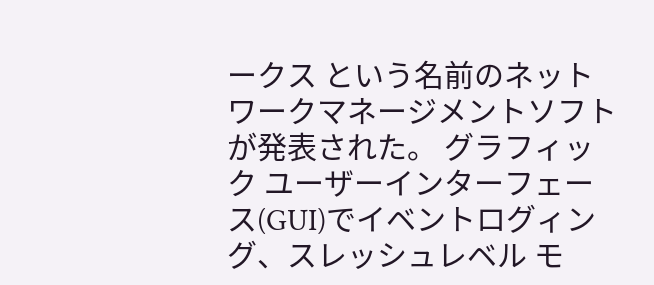ークス という名前のネットワークマネージメントソフトが発表された。 グラフィック ユーザーインターフェース(GUI)でイベントログィング、スレッシュレベル モ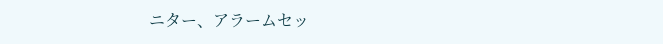ニター、アラームセッ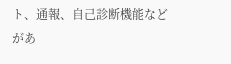ト、通報、自己診断機能などがあ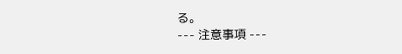る。
--- 注意事項 ---